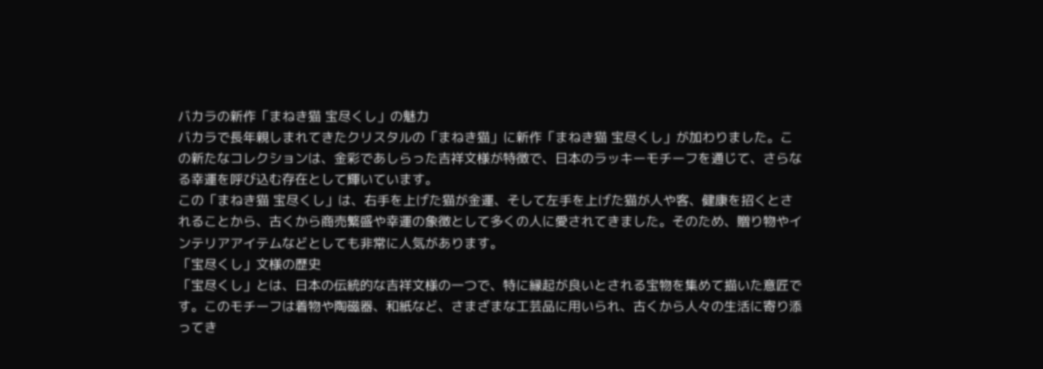バカラの新作「まねき猫 宝尽くし」の魅力
バカラで長年親しまれてきたクリスタルの「まねき猫」に新作「まねき猫 宝尽くし」が加わりました。この新たなコレクションは、金彩であしらった吉祥文様が特徴で、日本のラッキーモチーフを通じて、さらなる幸運を呼び込む存在として輝いています。
この「まねき猫 宝尽くし」は、右手を上げた猫が金運、そして左手を上げた猫が人や客、健康を招くとされることから、古くから商売繁盛や幸運の象徴として多くの人に愛されてきました。そのため、贈り物やインテリアアイテムなどとしても非常に人気があります。
「宝尽くし」文様の歴史
「宝尽くし」とは、日本の伝統的な吉祥文様の一つで、特に縁起が良いとされる宝物を集めて描いた意匠です。このモチーフは着物や陶磁器、和紙など、さまざまな工芸品に用いられ、古くから人々の生活に寄り添ってき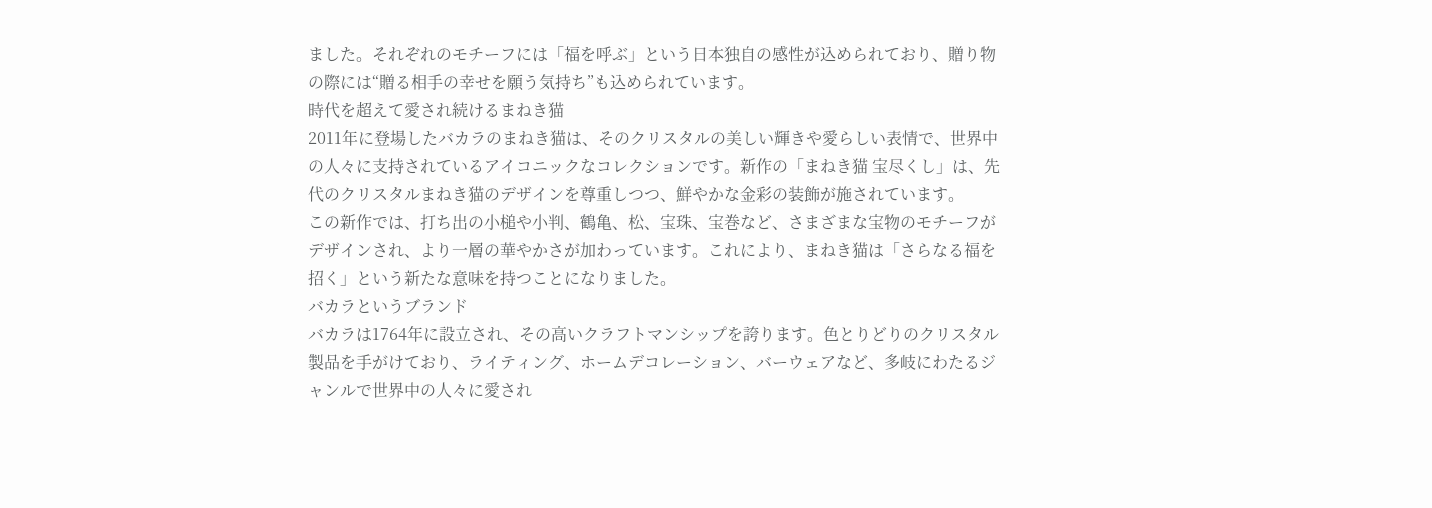ました。それぞれのモチーフには「福を呼ぶ」という日本独自の感性が込められており、贈り物の際には“贈る相手の幸せを願う気持ち”も込められています。
時代を超えて愛され続けるまねき猫
2011年に登場したバカラのまねき猫は、そのクリスタルの美しい輝きや愛らしい表情で、世界中の人々に支持されているアイコニックなコレクションです。新作の「まねき猫 宝尽くし」は、先代のクリスタルまねき猫のデザインを尊重しつつ、鮮やかな金彩の装飾が施されています。
この新作では、打ち出の小槌や小判、鶴亀、松、宝珠、宝巻など、さまざまな宝物のモチーフがデザインされ、より一層の華やかさが加わっています。これにより、まねき猫は「さらなる福を招く」という新たな意味を持つことになりました。
バカラというブランド
バカラは1764年に設立され、その高いクラフトマンシップを誇ります。色とりどりのクリスタル製品を手がけており、ライティング、ホームデコレーション、バーウェアなど、多岐にわたるジャンルで世界中の人々に愛され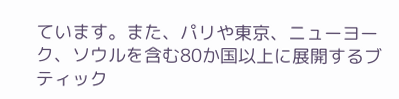ています。また、パリや東京、ニューヨーク、ソウルを含む80か国以上に展開するブティック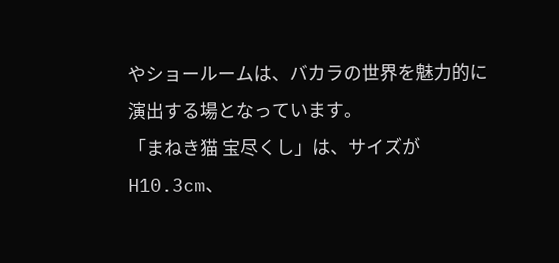やショールームは、バカラの世界を魅力的に演出する場となっています。
「まねき猫 宝尽くし」は、サイズがH10.3cm、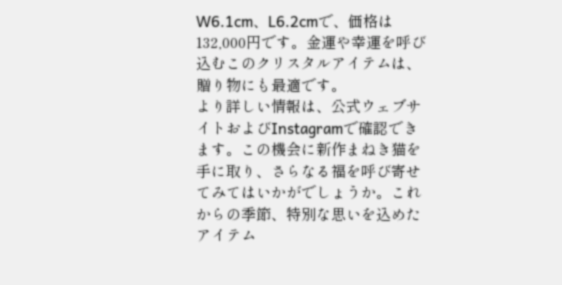W6.1cm、L6.2cmで、価格は132,000円です。金運や幸運を呼び込むこのクリスタルアイテムは、贈り物にも最適です。
より詳しい情報は、公式ウェブサイトおよびInstagramで確認できます。この機会に新作まねき猫を手に取り、さらなる福を呼び寄せてみてはいかがでしょうか。これからの季節、特別な思いを込めたアイテム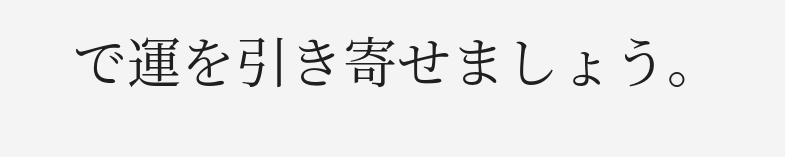で運を引き寄せましょう。